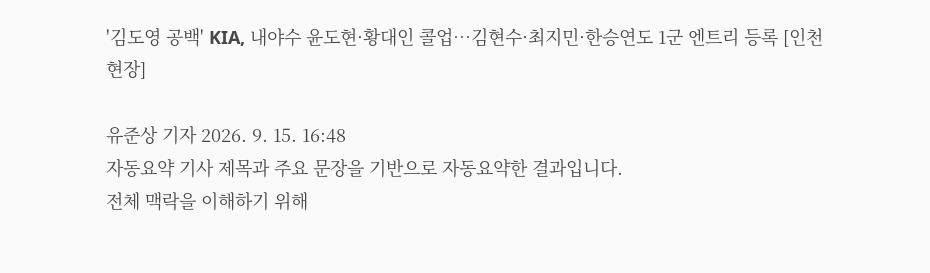'김도영 공백' KIA, 내야수 윤도현·황대인 콜업…김현수·최지민·한승연도 1군 엔트리 등록 [인천 현장]

유준상 기자 2026. 9. 15. 16:48
자동요약 기사 제목과 주요 문장을 기반으로 자동요약한 결과입니다.
전체 맥락을 이해하기 위해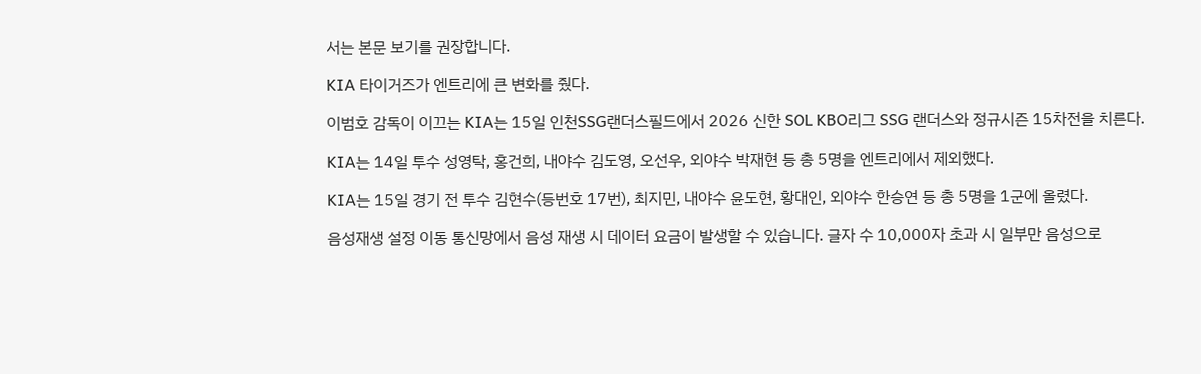서는 본문 보기를 권장합니다.

KIA 타이거즈가 엔트리에 큰 변화를 줬다.

이범호 감독이 이끄는 KIA는 15일 인천SSG랜더스필드에서 2026 신한 SOL KBO리그 SSG 랜더스와 정규시즌 15차전을 치른다.

KIA는 14일 투수 성영탁, 홍건희, 내야수 김도영, 오선우, 외야수 박재현 등 총 5명을 엔트리에서 제외했다.

KIA는 15일 경기 전 투수 김현수(등번호 17번), 최지민, 내야수 윤도현, 황대인, 외야수 한승연 등 총 5명을 1군에 올렸다.

음성재생 설정 이동 통신망에서 음성 재생 시 데이터 요금이 발생할 수 있습니다. 글자 수 10,000자 초과 시 일부만 음성으로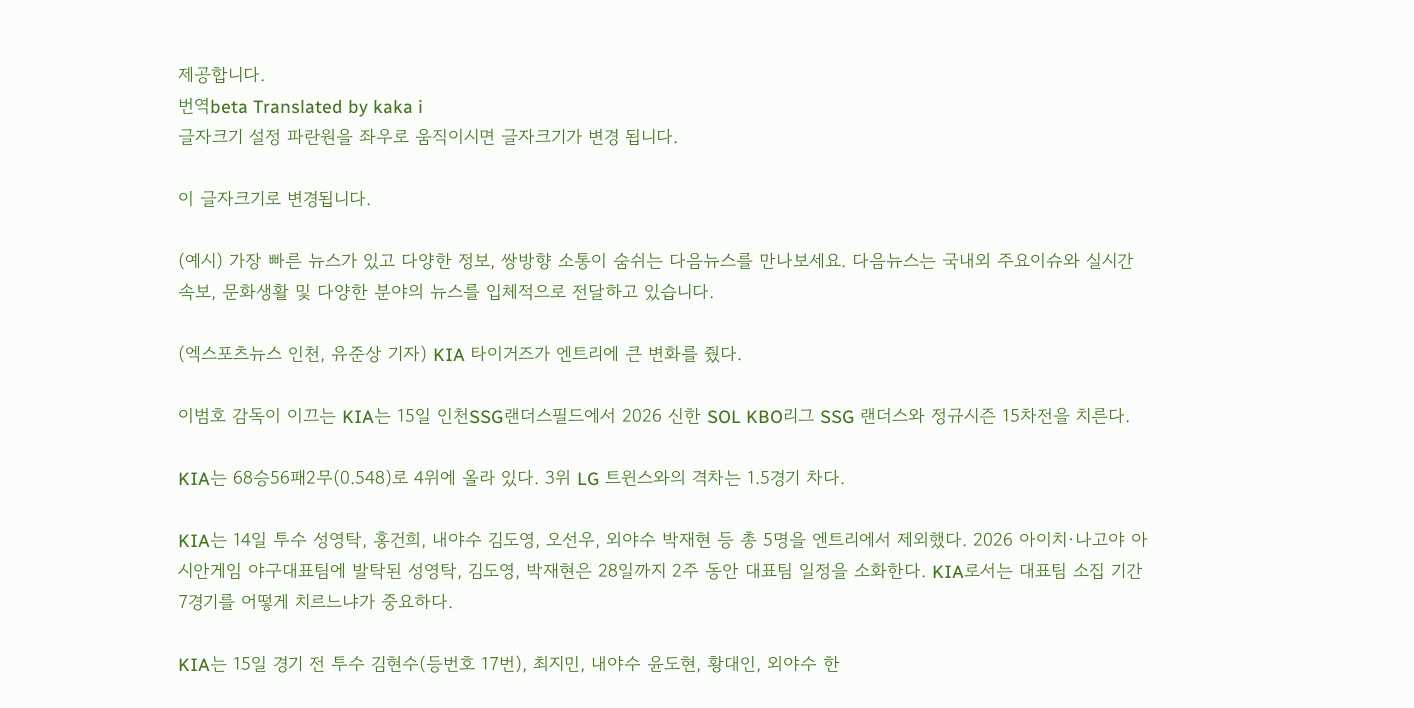제공합니다.
번역beta Translated by kaka i
글자크기 설정 파란원을 좌우로 움직이시면 글자크기가 변경 됩니다.

이 글자크기로 변경됩니다.

(예시) 가장 빠른 뉴스가 있고 다양한 정보, 쌍방향 소통이 숨쉬는 다음뉴스를 만나보세요. 다음뉴스는 국내외 주요이슈와 실시간 속보, 문화생활 및 다양한 분야의 뉴스를 입체적으로 전달하고 있습니다.

(엑스포츠뉴스 인천, 유준상 기자) KIA 타이거즈가 엔트리에 큰 변화를 줬다.

이범호 감독이 이끄는 KIA는 15일 인천SSG랜더스필드에서 2026 신한 SOL KBO리그 SSG 랜더스와 정규시즌 15차전을 치른다.

KIA는 68승56패2무(0.548)로 4위에 올라 있다. 3위 LG 트윈스와의 격차는 1.5경기 차다.

KIA는 14일 투수 성영탁, 홍건희, 내야수 김도영, 오선우, 외야수 박재현 등 총 5명을 엔트리에서 제외했다. 2026 아이치·나고야 아시안게임 야구대표팀에 발탁된 성영탁, 김도영, 박재현은 28일까지 2주 동안 대표팀 일정을 소화한다. KIA로서는 대표팀 소집 기간 7경기를 어떻게 치르느냐가 중요하다.

KIA는 15일 경기 전 투수 김현수(등번호 17번), 최지민, 내야수 윤도현, 황대인, 외야수 한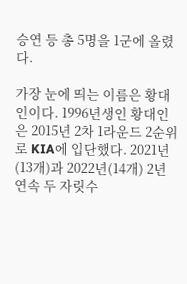승연 등 총 5명을 1군에 올렸다.

가장 눈에 띄는 이름은 황대인이다. 1996년생인 황대인은 2015년 2차 1라운드 2순위로 KIA에 입단했다. 2021년(13개)과 2022년(14개) 2년 연속 두 자릿수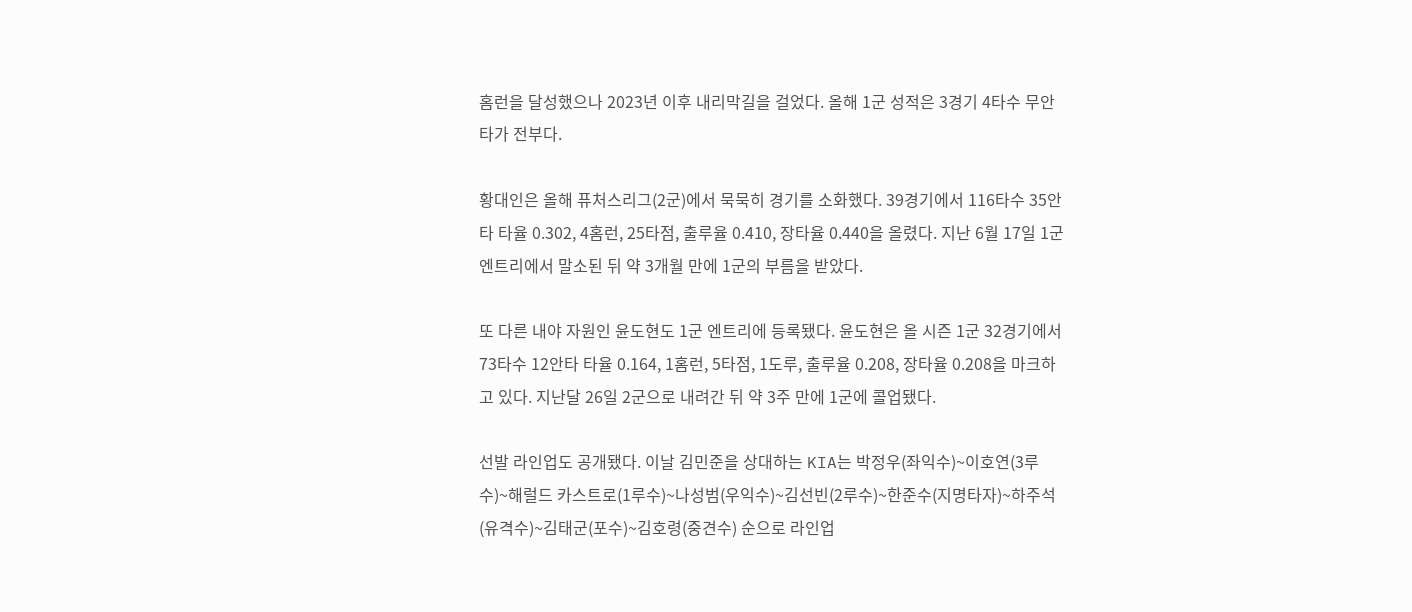홈런을 달성했으나 2023년 이후 내리막길을 걸었다. 올해 1군 성적은 3경기 4타수 무안타가 전부다.

황대인은 올해 퓨처스리그(2군)에서 묵묵히 경기를 소화했다. 39경기에서 116타수 35안타 타율 0.302, 4홈런, 25타점, 출루율 0.410, 장타율 0.440을 올렸다. 지난 6월 17일 1군 엔트리에서 말소된 뒤 약 3개월 만에 1군의 부름을 받았다.

또 다른 내야 자원인 윤도현도 1군 엔트리에 등록됐다. 윤도현은 올 시즌 1군 32경기에서 73타수 12안타 타율 0.164, 1홈런, 5타점, 1도루, 출루율 0.208, 장타율 0.208을 마크하고 있다. 지난달 26일 2군으로 내려간 뒤 약 3주 만에 1군에 콜업됐다.

선발 라인업도 공개됐다. 이날 김민준을 상대하는 KIA는 박정우(좌익수)~이호연(3루수)~해럴드 카스트로(1루수)~나성범(우익수)~김선빈(2루수)~한준수(지명타자)~하주석(유격수)~김태군(포수)~김호령(중견수) 순으로 라인업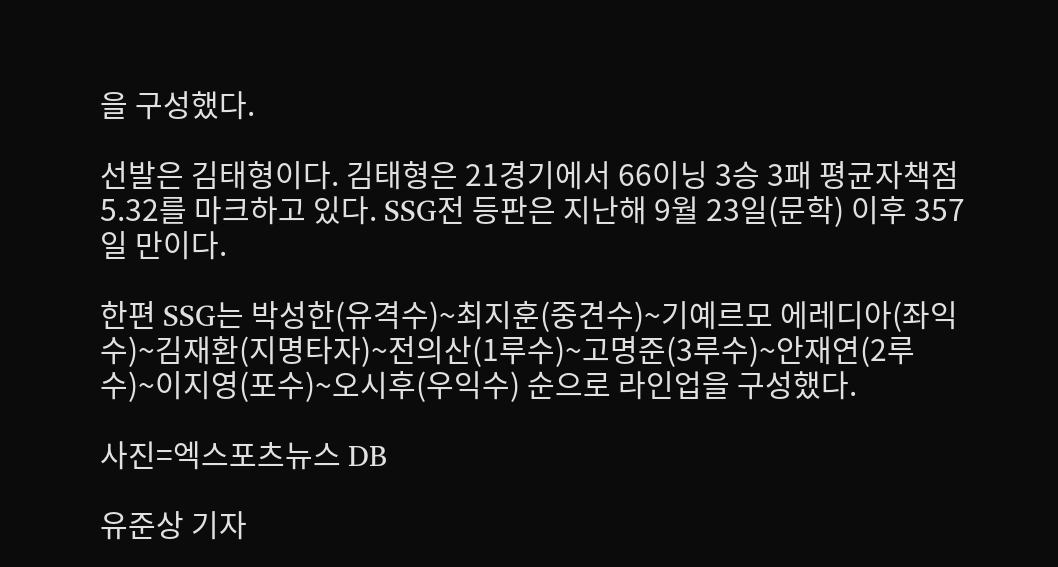을 구성했다.

선발은 김태형이다. 김태형은 21경기에서 66이닝 3승 3패 평균자책점 5.32를 마크하고 있다. SSG전 등판은 지난해 9월 23일(문학) 이후 357일 만이다.

한편 SSG는 박성한(유격수)~최지훈(중견수)~기예르모 에레디아(좌익수)~김재환(지명타자)~전의산(1루수)~고명준(3루수)~안재연(2루수)~이지영(포수)~오시후(우익수) 순으로 라인업을 구성했다.

사진=엑스포츠뉴스 DB

유준상 기자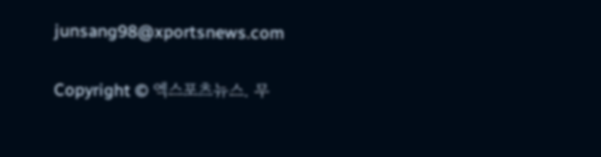junsang98@xportsnews.com

Copyright © 엑스포츠뉴스. 무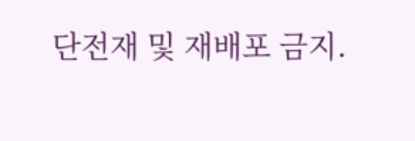단전재 및 재배포 금지.